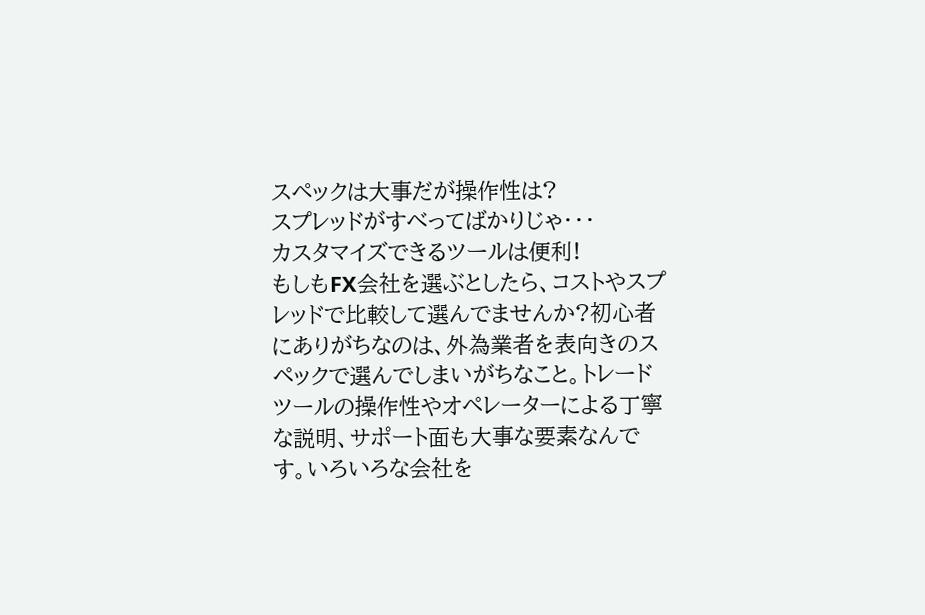スペックは大事だが操作性は?
スプレッドがすべってばかりじゃ・・・
カスタマイズできるツールは便利!
もしもFX会社を選ぶとしたら、コストやスプレッドで比較して選んでませんか?初心者にありがちなのは、外為業者を表向きのスペックで選んでしまいがちなこと。トレードツールの操作性やオペレーターによる丁寧な説明、サポート面も大事な要素なんです。いろいろな会社を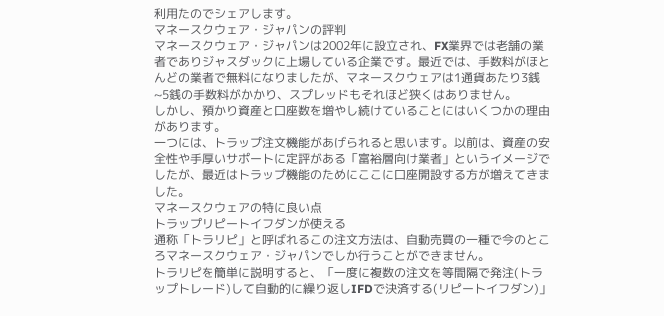利用たのでシェアします。
マネースクウェア・ジャパンの評判
マネースクウェア・ジャパンは2002年に設立され、FX業界では老舗の業者でありジャスダックに上場している企業です。最近では、手数料がほとんどの業者で無料になりましたが、マネースクウェアは1通貨あたり3銭~5銭の手数料がかかり、スプレッドもそれほど狭くはありません。
しかし、預かり資産と口座数を増やし続けていることにはいくつかの理由があります。
一つには、トラップ注文機能があげられると思います。以前は、資産の安全性や手厚いサポートに定評がある「富裕層向け業者」というイメージでしたが、最近はトラップ機能のためにここに口座開設する方が増えてきました。
マネースクウェアの特に良い点
トラップリピートイフダンが使える
通称「トラリピ」と呼ばれるこの注文方法は、自動売買の一種で今のところマネースクウェア・ジャパンでしか行うことができません。
トラリピを簡単に説明すると、「一度に複数の注文を等間隔で発注(トラップトレード)して自動的に繰り返しIFDで決済する(リピートイフダン)」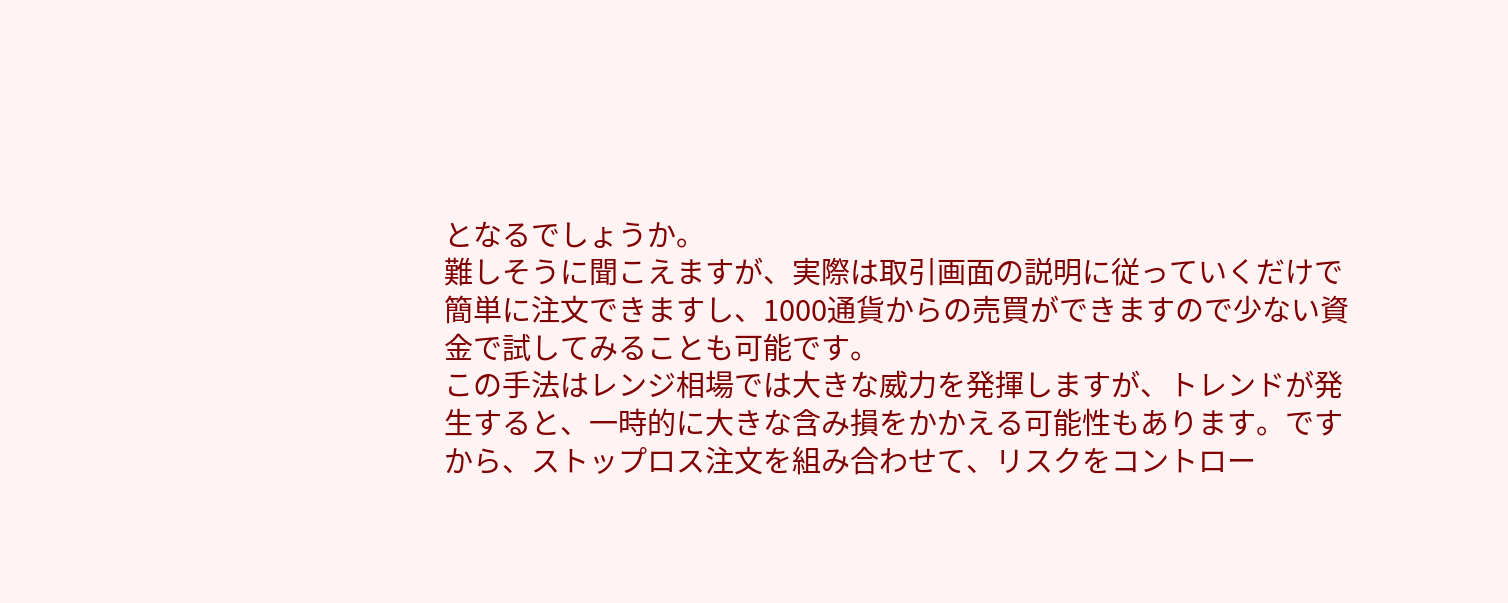となるでしょうか。
難しそうに聞こえますが、実際は取引画面の説明に従っていくだけで簡単に注文できますし、1000通貨からの売買ができますので少ない資金で試してみることも可能です。
この手法はレンジ相場では大きな威力を発揮しますが、トレンドが発生すると、一時的に大きな含み損をかかえる可能性もあります。ですから、ストップロス注文を組み合わせて、リスクをコントロー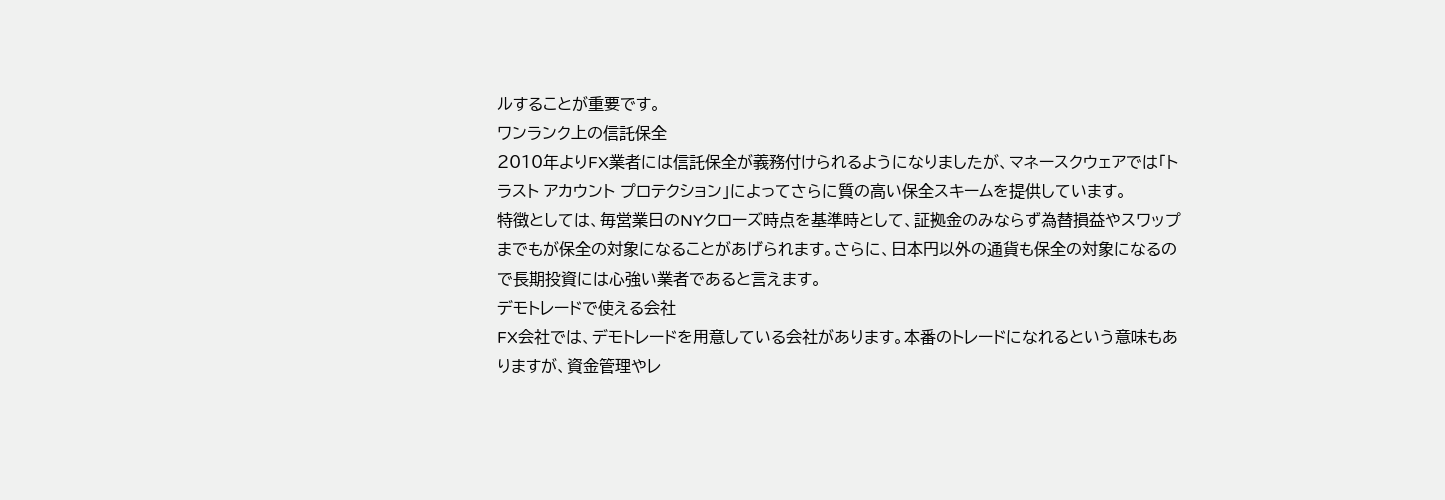ルすることが重要です。
ワンランク上の信託保全
2010年よりFX業者には信託保全が義務付けられるようになりましたが、マネースクウェアでは「トラスト アカウント プロテクション」によってさらに質の高い保全スキームを提供しています。
特徴としては、毎営業日のNYクローズ時点を基準時として、証拠金のみならず為替損益やスワップまでもが保全の対象になることがあげられます。さらに、日本円以外の通貨も保全の対象になるので長期投資には心強い業者であると言えます。
デモトレードで使える会社
FX会社では、デモトレードを用意している会社があります。本番のトレードになれるという意味もありますが、資金管理やレ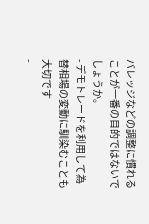バレッジなどの調整に慣れることが一番の目的ではないでしょうか。
- デモトレードを利用して為替相場の変動に馴染むことも大切です
-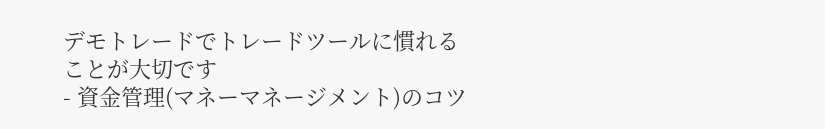デモトレードでトレードツールに慣れることが大切です
- 資金管理(マネーマネージメント)のコツ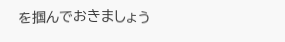を掴んでおきましょう